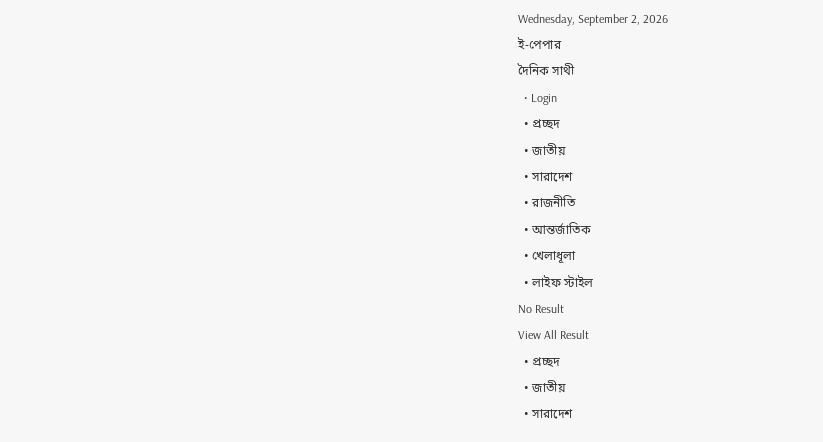Wednesday, September 2, 2026
ই-পেপার
দৈনিক সাথী
  • Login
  • প্রচ্ছদ
  • জাতীয়
  • সারাদেশ
  • রাজনীতি
  • আন্তর্জাতিক
  • খেলাধূলা
  • লাইফ স্টাইল
No Result
View All Result
  • প্রচ্ছদ
  • জাতীয়
  • সারাদেশ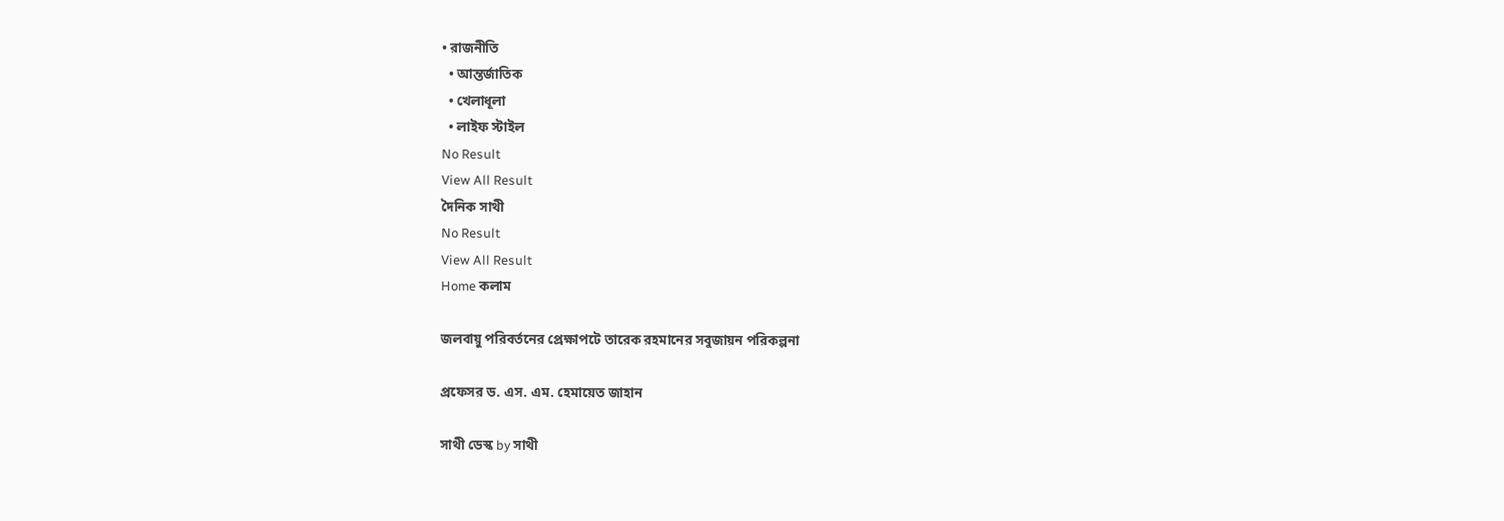• রাজনীতি
  • আন্তর্জাতিক
  • খেলাধূলা
  • লাইফ স্টাইল
No Result
View All Result
দৈনিক সাথী
No Result
View All Result
Home কলাম

জলবায়ু পরিবর্তনের প্রেক্ষাপটে তারেক রহমানের সবুজায়ন পরিকল্পনা

প্রফেসর ড. এস. এম. হেমায়েত জাহান

সাথী ডেস্ক by সাথী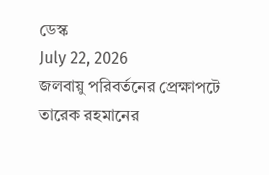ডেস্ক
July 22, 2026
জলবায়ু পরিবর্তনের প্রেক্ষাপটে তারেক রহমানের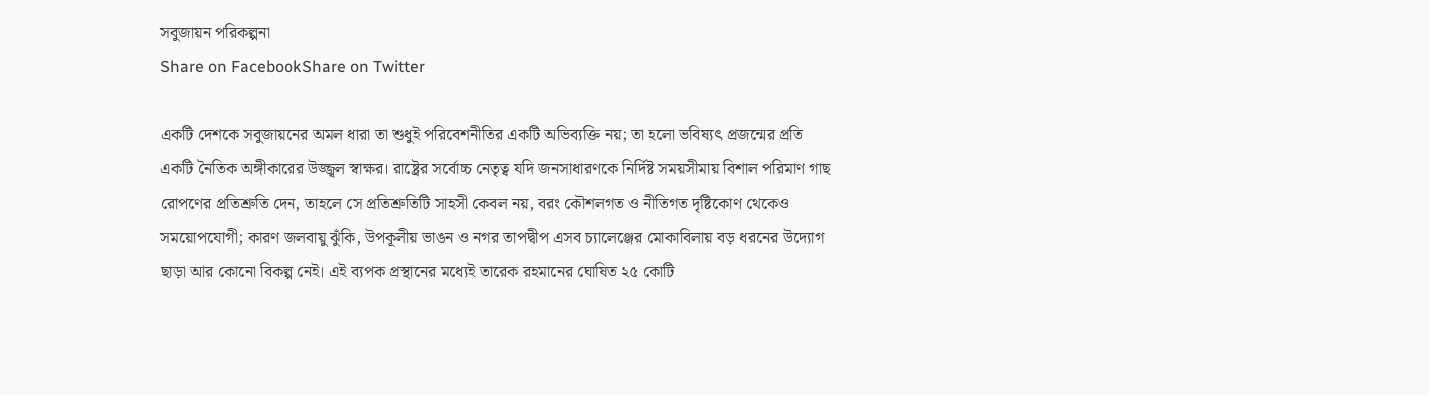সবুজায়ন পরিকল্পনা
Share on FacebookShare on Twitter

একটি দেশকে সবুজায়নের অমল ধারা তা শুধুই পরিবেশনীতির একটি অভিব্যক্তি নয়; তা হলো ভবিষ্যৎ প্রজন্মের প্রতি একটি নৈতিক অঙ্গীকারের উজ্জ্বল স্বাক্ষর। রাষ্ট্রের সর্বোচ্চ নেতৃত্ব যদি জনসাধারণকে নির্দিষ্ট সময়সীমায় বিশাল পরিমাণ গাছ রোপণের প্রতিশ্রুতি দেন, তাহলে সে প্রতিশ্রুতিটি সাহসী কেবল নয়, বরং কৌশলগত ও নীতিগত দৃষ্টিকোণ থেকেও সময়োপযোগী; কারণ জলবায়ু ঝুঁকি, উপকূলীয় ভাঙন ও নগর তাপদ্বীপ এসব চ্যালেঞ্জের মোকাবিলায় বড় ধরনের উদ্যোগ ছাড়া আর কোনো বিকল্প নেই। এই ব্যপক প্রস্থানের মধ্যেই তারেক রহমানের ঘোষিত ২৫ কোটি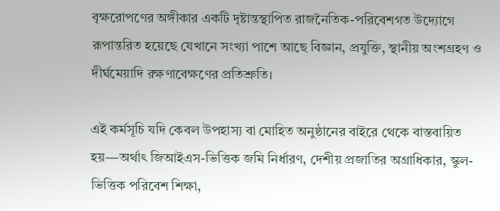বৃক্ষরোপণের অঙ্গীকার একটি দৃষ্টান্তস্থাপিত রাজনৈতিক-পরিবেশগত উদ্যোগে রূপান্তরিত হয়েছে যেখানে সংখ্যা পাশে আছে বিজ্ঞান, প্রযুক্তি, স্থানীয় অংশগ্রহণ ও দীর্ঘমেয়াদি রক্ষণাবেক্ষণের প্রতিশ্রুতি।

এই কর্মসূচি যদি কেবল উপহাস্য বা মোহিত অনুষ্ঠানের বাইরে থেকে বাস্তবায়িত হয়—অর্থাৎ জিআইএস-ভিত্তিক জমি নির্ধারণ, দেশীয় প্রজাতির অগ্রাধিকার, স্কুল-ভিত্তিক পরিবেশ শিক্ষা,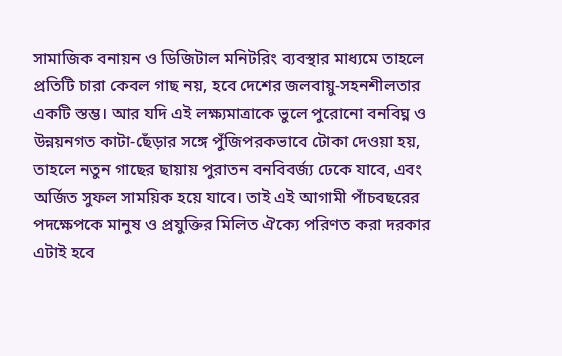সামাজিক বনায়ন ও ডিজিটাল মনিটরিং ব্যবস্থার মাধ্যমে তাহলে প্রতিটি চারা কেবল গাছ নয়, হবে দেশের জলবায়ু-সহনশীলতার একটি স্তম্ভ। আর যদি এই লক্ষ্যমাত্রাকে ভুলে পুরোনো বনবিঘ্ন ও উন্নয়নগত কাটা-ছেঁড়ার সঙ্গে পুঁজিপরকভাবে টোকা দেওয়া হয়, তাহলে নতুন গাছের ছায়ায় পুরাতন বনবিবর্জ্য ঢেকে যাবে, এবং অর্জিত সুফল সাময়িক হয়ে যাবে। তাই এই আগামী পাঁচবছরের পদক্ষেপকে মানুষ ও প্রযুক্তির মিলিত ঐক্যে পরিণত করা দরকার এটাই হবে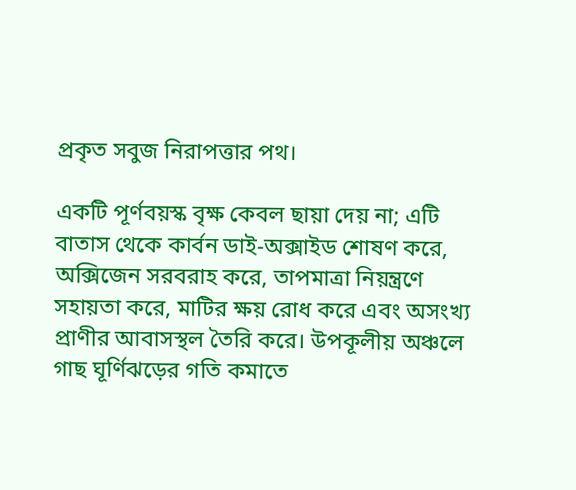প্রকৃত সবুজ নিরাপত্তার পথ।

একটি পূর্ণবয়স্ক বৃক্ষ কেবল ছায়া দেয় না; এটি বাতাস থেকে কার্বন ডাই-অক্সাইড শোষণ করে, অক্সিজেন সরবরাহ করে, তাপমাত্রা নিয়ন্ত্রণে সহায়তা করে, মাটির ক্ষয় রোধ করে এবং অসংখ্য প্রাণীর আবাসস্থল তৈরি করে। উপকূলীয় অঞ্চলে গাছ ঘূর্ণিঝড়ের গতি কমাতে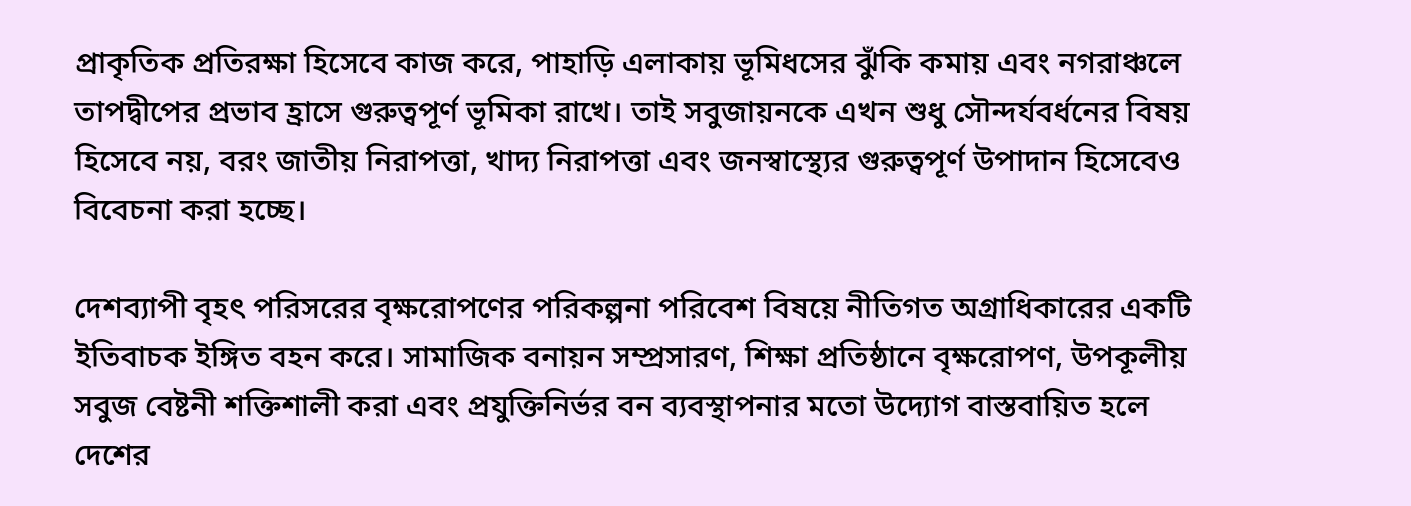প্রাকৃতিক প্রতিরক্ষা হিসেবে কাজ করে, পাহাড়ি এলাকায় ভূমিধসের ঝুঁকি কমায় এবং নগরাঞ্চলে তাপদ্বীপের প্রভাব হ্রাসে গুরুত্বপূর্ণ ভূমিকা রাখে। তাই সবুজায়নকে এখন শুধু সৌন্দর্যবর্ধনের বিষয় হিসেবে নয়, বরং জাতীয় নিরাপত্তা, খাদ্য নিরাপত্তা এবং জনস্বাস্থ্যের গুরুত্বপূর্ণ উপাদান হিসেবেও বিবেচনা করা হচ্ছে।

দেশব্যাপী বৃহৎ পরিসরের বৃক্ষরোপণের পরিকল্পনা পরিবেশ বিষয়ে নীতিগত অগ্রাধিকারের একটি ইতিবাচক ইঙ্গিত বহন করে। সামাজিক বনায়ন সম্প্রসারণ, শিক্ষা প্রতিষ্ঠানে বৃক্ষরোপণ, উপকূলীয় সবুজ বেষ্টনী শক্তিশালী করা এবং প্রযুক্তিনির্ভর বন ব্যবস্থাপনার মতো উদ্যোগ বাস্তবায়িত হলে দেশের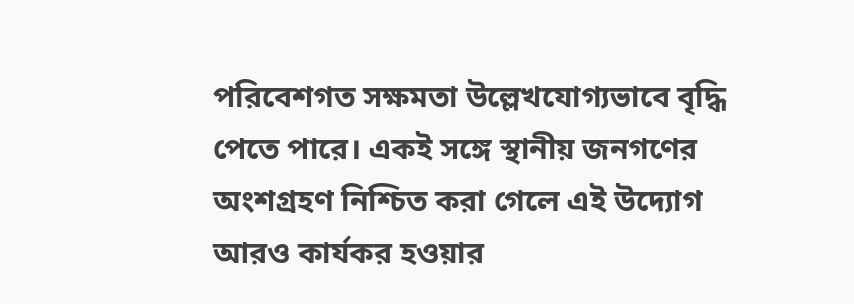পরিবেশগত সক্ষমতা উল্লেখযোগ্যভাবে বৃদ্ধি পেতে পারে। একই সঙ্গে স্থানীয় জনগণের অংশগ্রহণ নিশ্চিত করা গেলে এই উদ্যোগ আরও কার্যকর হওয়ার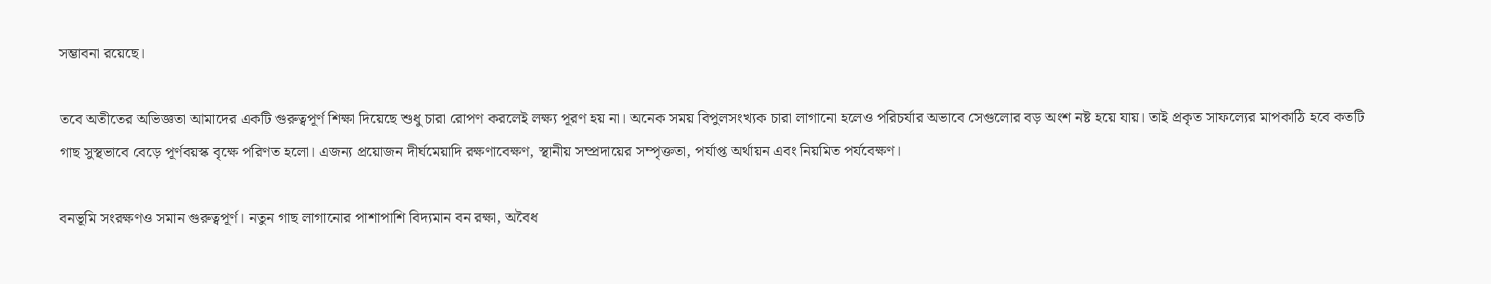সম্ভাবনা রয়েছে।

তবে অতীতের অভিজ্ঞতা আমাদের একটি গুরুত্বপূর্ণ শিক্ষা দিয়েছে শুধু চারা রোপণ করলেই লক্ষ্য পূরণ হয় না। অনেক সময় বিপুলসংখ্যক চারা লাগানো হলেও পরিচর্যার অভাবে সেগুলোর বড় অংশ নষ্ট হয়ে যায়। তাই প্রকৃত সাফল্যের মাপকাঠি হবে কতটি গাছ সুস্থভাবে বেড়ে পূর্ণবয়স্ক বৃক্ষে পরিণত হলো। এজন্য প্রয়োজন দীর্ঘমেয়াদি রক্ষণাবেক্ষণ, স্থানীয় সম্প্রদায়ের সম্পৃক্ততা, পর্যাপ্ত অর্থায়ন এবং নিয়মিত পর্যবেক্ষণ।

বনভূমি সংরক্ষণও সমান গুরুত্বপূর্ণ। নতুন গাছ লাগানোর পাশাপাশি বিদ্যমান বন রক্ষা, অবৈধ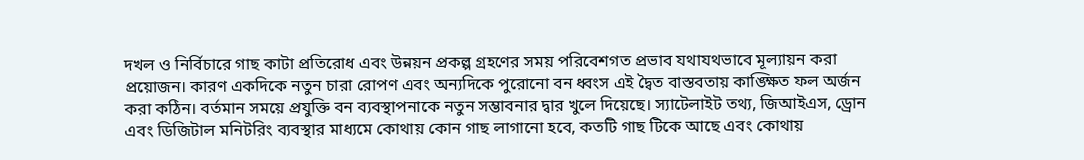দখল ও নির্বিচারে গাছ কাটা প্রতিরোধ এবং উন্নয়ন প্রকল্প গ্রহণের সময় পরিবেশগত প্রভাব যথাযথভাবে মূল্যায়ন করা প্রয়োজন। কারণ একদিকে নতুন চারা রোপণ এবং অন্যদিকে পুরোনো বন ধ্বংস এই দ্বৈত বাস্তবতায় কাঙ্ক্ষিত ফল অর্জন করা কঠিন। বর্তমান সময়ে প্রযুক্তি বন ব্যবস্থাপনাকে নতুন সম্ভাবনার দ্বার খুলে দিয়েছে। স্যাটেলাইট তথ্য, জিআইএস, ড্রোন এবং ডিজিটাল মনিটরিং ব্যবস্থার মাধ্যমে কোথায় কোন গাছ লাগানো হবে, কতটি গাছ টিকে আছে এবং কোথায়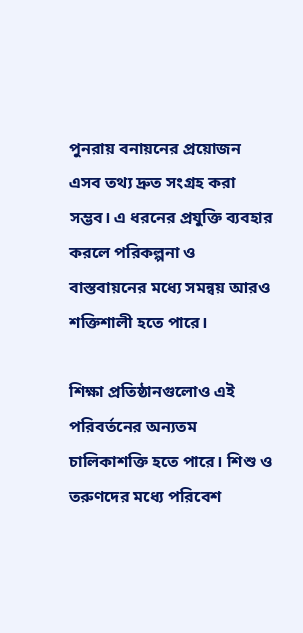পুনরায় বনায়নের প্রয়োজন এসব তথ্য দ্রুত সংগ্রহ করা সম্ভব। এ ধরনের প্রযুক্তি ব্যবহার করলে পরিকল্পনা ও বাস্তবায়নের মধ্যে সমন্বয় আরও শক্তিশালী হতে পারে।

শিক্ষা প্রতিষ্ঠানগুলোও এই পরিবর্তনের অন্যতম চালিকাশক্তি হতে পারে। শিশু ও তরুণদের মধ্যে পরিবেশ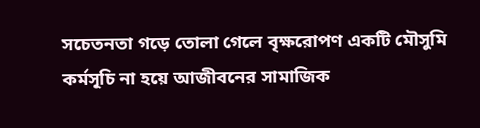সচেতনতা গড়ে তোলা গেলে বৃক্ষরোপণ একটি মৌসুমি কর্মসূচি না হয়ে আজীবনের সামাজিক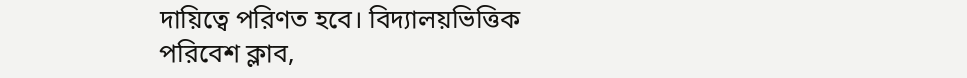দায়িত্বে পরিণত হবে। বিদ্যালয়ভিত্তিক পরিবেশ ক্লাব,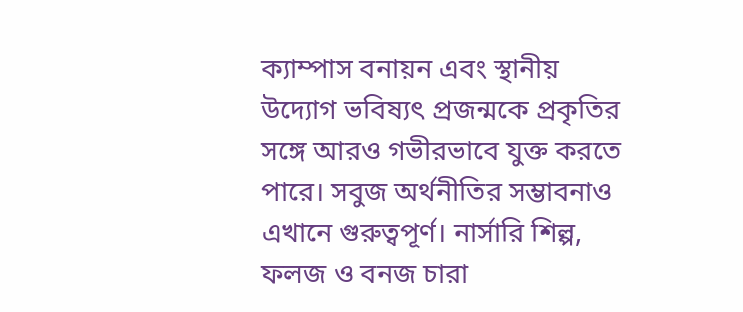ক্যাম্পাস বনায়ন এবং স্থানীয় উদ্যোগ ভবিষ্যৎ প্রজন্মকে প্রকৃতির সঙ্গে আরও গভীরভাবে যুক্ত করতে পারে। সবুজ অর্থনীতির সম্ভাবনাও এখানে গুরুত্বপূর্ণ। নার্সারি শিল্প, ফলজ ও বনজ চারা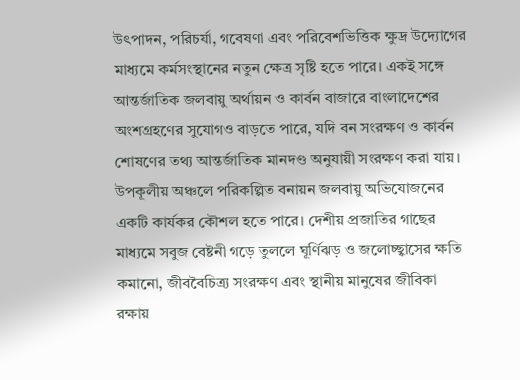উৎপাদন, পরিচর্যা, গবেষণা এবং পরিবেশভিত্তিক ক্ষুদ্র উদ্যোগের মাধ্যমে কর্মসংস্থানের নতুন ক্ষেত্র সৃষ্টি হতে পারে। একই সঙ্গে আন্তর্জাতিক জলবায়ু অর্থায়ন ও কার্বন বাজারে বাংলাদেশের অংশগ্রহণের সুযোগও বাড়তে পারে, যদি বন সংরক্ষণ ও কার্বন শোষণের তথ্য আন্তর্জাতিক মানদণ্ড অনুযায়ী সংরক্ষণ করা যায়। উপকূলীয় অঞ্চলে পরিকল্পিত বনায়ন জলবায়ু অভিযোজনের একটি কার্যকর কৌশল হতে পারে। দেশীয় প্রজাতির গাছের মাধ্যমে সবুজ বেষ্টনী গড়ে তুললে ঘূর্ণিঝড় ও জলোচ্ছ্বাসের ক্ষতি কমানো, জীববৈচিত্র্য সংরক্ষণ এবং স্থানীয় মানুষের জীবিকা রক্ষায়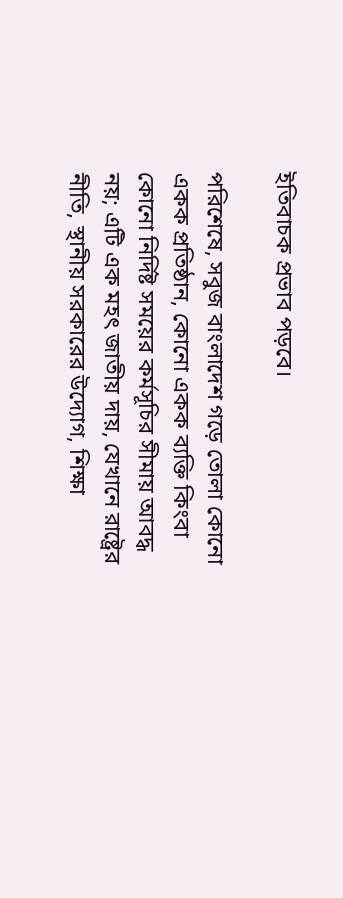ইতিবাচক প্রভাব পড়বে।

পরিশেষে, সবুজ বাংলাদেশ গড়ে তোলা কোনো একক প্রতিষ্ঠান, কোনো একক ব্যক্তি কিংবা কোনো নির্দিষ্ট সময়ের কর্মসূচির সীমায় আবদ্ধ নয়; এটি এক মহৎ জাতীয় দায়, যেখানে রাষ্ট্রের নীতি, স্থানীয় সরকারের উদ্যোগ, শিক্ষা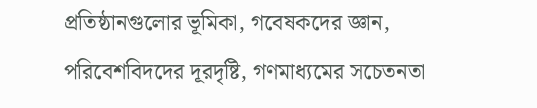প্রতিষ্ঠানগুলোর ভূমিকা, গবেষকদের জ্ঞান, পরিবেশবিদদের দূরদৃষ্টি, গণমাধ্যমের সচেতনতা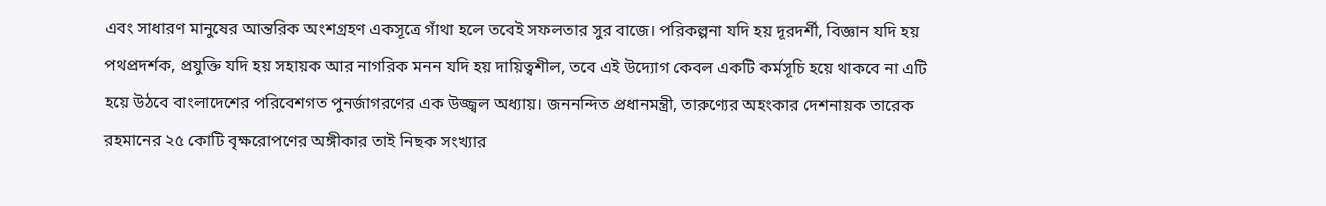এবং সাধারণ মানুষের আন্তরিক অংশগ্রহণ একসূত্রে গাঁথা হলে তবেই সফলতার সুর বাজে। পরিকল্পনা যদি হয় দূরদর্শী, বিজ্ঞান যদি হয় পথপ্রদর্শক, প্রযুক্তি যদি হয় সহায়ক আর নাগরিক মনন যদি হয় দায়িত্বশীল, তবে এই উদ্যোগ কেবল একটি কর্মসূচি হয়ে থাকবে না এটি হয়ে উঠবে বাংলাদেশের পরিবেশগত পুনর্জাগরণের এক উজ্জ্বল অধ্যায়। জননন্দিত প্রধানমন্ত্রী, তারুণ্যের অহংকার দেশনায়ক তারেক রহমানের ২৫ কোটি বৃক্ষরোপণের অঙ্গীকার তাই নিছক সংখ্যার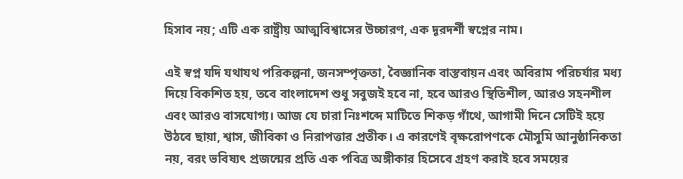হিসাব নয়; এটি এক রাষ্ট্রীয় আত্মবিশ্বাসের উচ্চারণ, এক দূরদর্শী স্বপ্নের নাম।

এই স্বপ্ন যদি যথাযথ পরিকল্পনা, জনসম্পৃক্ততা, বৈজ্ঞানিক বাস্তবায়ন এবং অবিরাম পরিচর্যার মধ্য দিয়ে বিকশিত হয়, তবে বাংলাদেশ শুধু সবুজই হবে না, হবে আরও স্থিতিশীল, আরও সহনশীল এবং আরও বাসযোগ্য। আজ যে চারা নিঃশব্দে মাটিতে শিকড় গাঁথে, আগামী দিনে সেটিই হয়ে উঠবে ছায়া, শ্বাস, জীবিকা ও নিরাপত্তার প্রতীক। এ কারণেই বৃক্ষরোপণকে মৌসুমি আনুষ্ঠানিকতা নয়, বরং ভবিষ্যৎ প্রজন্মের প্রতি এক পবিত্র অঙ্গীকার হিসেবে গ্রহণ করাই হবে সময়ের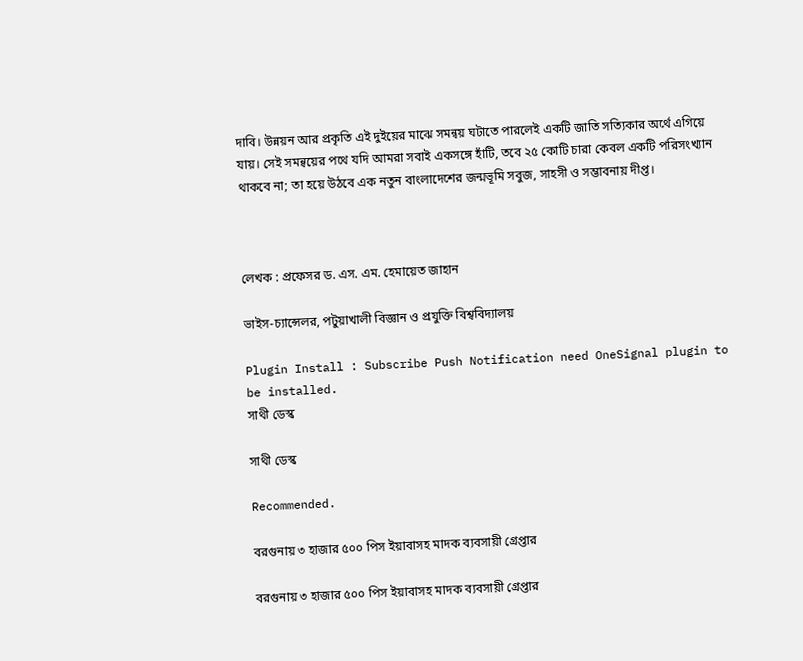দাবি। উন্নয়ন আর প্রকৃতি এই দুইয়ের মাঝে সমন্বয় ঘটাতে পারলেই একটি জাতি সত্যিকার অর্থে এগিয়ে যায়। সেই সমন্বয়ের পথে যদি আমরা সবাই একসঙ্গে হাঁটি, তবে ২৫ কোটি চারা কেবল একটি পরিসংখ্যান থাকবে না; তা হয়ে উঠবে এক নতুন বাংলাদেশের জন্মভূমি সবুজ, সাহসী ও সম্ভাবনায় দীপ্ত।



লেখক : প্রফেসর ড. এস. এম. হেমায়েত জাহান

ভাইস-চ্যান্সেলর, পটুয়াখালী বিজ্ঞান ও প্রযুক্তি বিশ্ববিদ্যালয়

Plugin Install : Subscribe Push Notification need OneSignal plugin to be installed.
সাথী ডেস্ক

সাথী ডেস্ক

Recommended.

বরগুনায় ৩ হাজার ৫০০ পিস ইয়াবাসহ মাদক ব্যবসায়ী গ্রেপ্তার

বরগুনায় ৩ হাজার ৫০০ পিস ইয়াবাসহ মাদক ব্যবসায়ী গ্রেপ্তার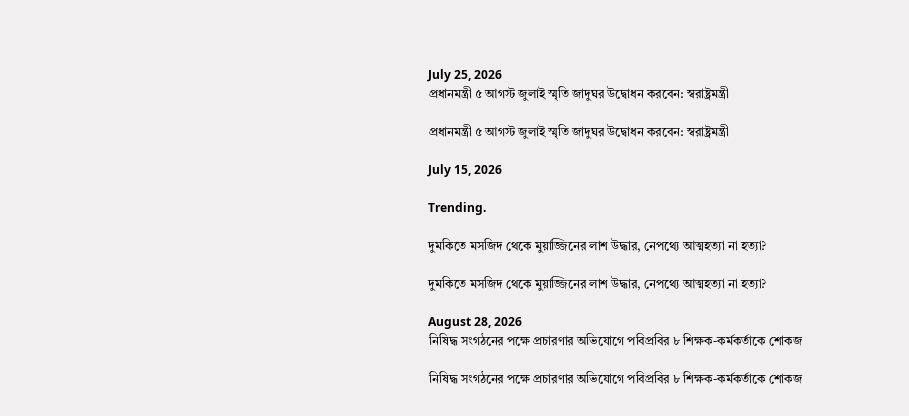July 25, 2026
প্রধানমন্ত্রী ৫ আগস্ট জুলাই স্মৃতি জাদুঘর উদ্বোধন করবেন: স্বরাষ্ট্রমন্ত্রী

প্রধানমন্ত্রী ৫ আগস্ট জুলাই স্মৃতি জাদুঘর উদ্বোধন করবেন: স্বরাষ্ট্রমন্ত্রী

July 15, 2026

Trending.

দুমকিতে মসজিদ থেকে মুয়াজ্জিনের লাশ উদ্ধার, নেপথ্যে আত্মহত্যা না হত্যা?

দুমকিতে মসজিদ থেকে মুয়াজ্জিনের লাশ উদ্ধার, নেপথ্যে আত্মহত্যা না হত্যা?

August 28, 2026
নিষিদ্ধ সংগঠনের পক্ষে প্রচারণার অভিযোগে পবিপ্রবির ৮ শিক্ষক-কর্মকর্তাকে শোকজ

নিষিদ্ধ সংগঠনের পক্ষে প্রচারণার অভিযোগে পবিপ্রবির ৮ শিক্ষক-কর্মকর্তাকে শোকজ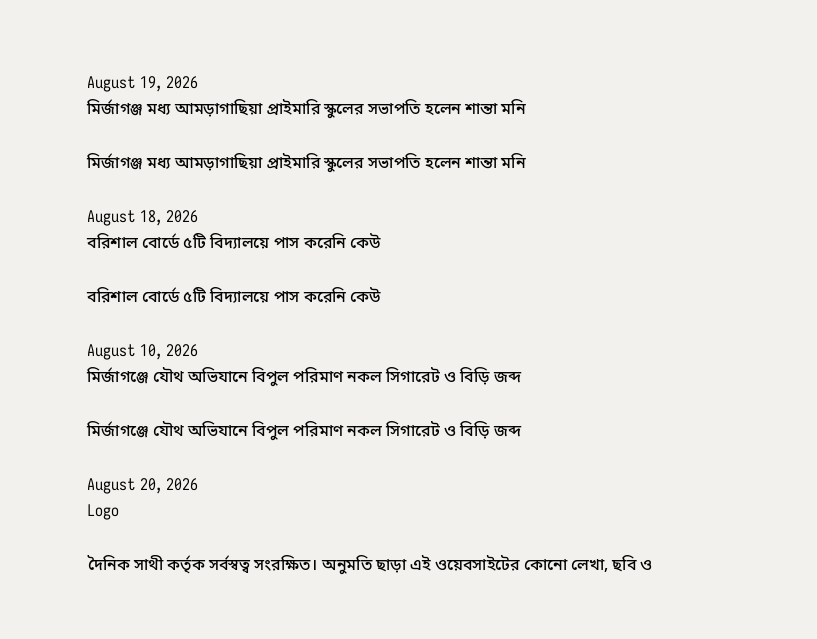August 19, 2026
মির্জাগঞ্জ মধ্য আমড়াগাছিয়া প্রাইমারি স্কুলের সভাপতি হলেন শান্তা মনি

মির্জাগঞ্জ মধ্য আমড়াগাছিয়া প্রাইমারি স্কুলের সভাপতি হলেন শান্তা মনি

August 18, 2026
বরিশাল বোর্ডে ৫টি বিদ্যালয়ে পাস করেনি কেউ

বরিশাল বোর্ডে ৫টি বিদ্যালয়ে পাস করেনি কেউ

August 10, 2026
মির্জাগঞ্জে যৌথ অভিযানে বিপুল পরিমাণ নকল সিগারেট ও বিড়ি জব্দ

মির্জাগঞ্জে যৌথ অভিযানে বিপুল পরিমাণ নকল সিগারেট ও বিড়ি জব্দ

August 20, 2026
Logo

দৈনিক সাথী কর্তৃক সর্বস্বত্ব সংরক্ষিত। অনুমতি ছাড়া এই ওয়েবসাইটের কোনো লেখা, ছবি ও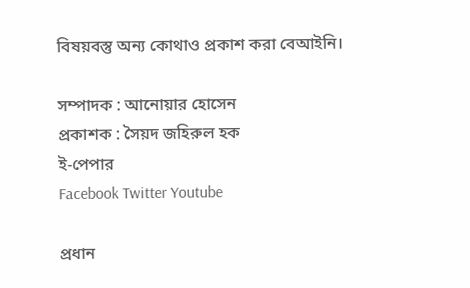বিষয়বস্তু অন্য কোথাও প্রকাশ করা বেআইনি।

সম্পাদক : আনোয়ার হোসেন
প্রকাশক : সৈয়দ জহিরুল হক
ই-পেপার
Facebook Twitter Youtube

প্রধান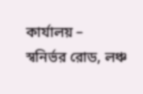কার্যালয় –
স্বনির্ভর রোড, লঞ্চ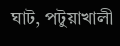ঘাট, পটুয়াখালী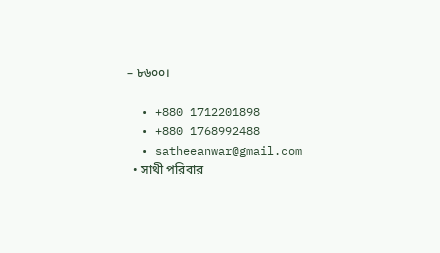– ৮৬০০।

  • +880 1712201898
  • +880 1768992488
  • satheeanwar@gmail.com
  • সাথী পরিবার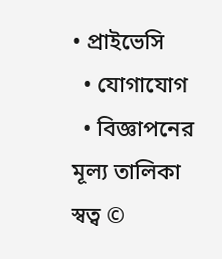• প্রাইভেসি
  • যোগাযোগ
  • বিজ্ঞাপনের মূল্য তালিকা
স্বত্ব ©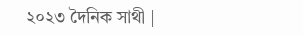২০২৩ দৈনিক সাথী |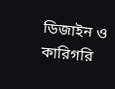ডিজাইন ও কারিগরি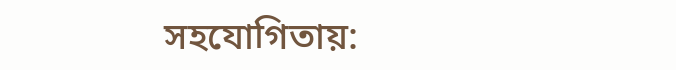সহযোগিতায়: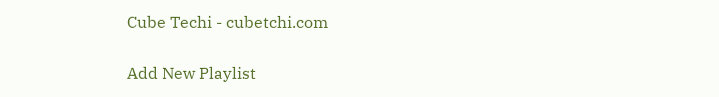Cube Techi - cubetchi.com

Add New Playlist